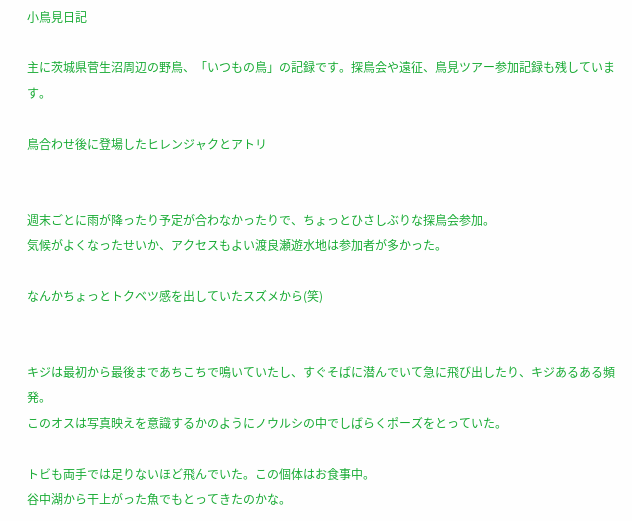小鳥見日記

主に茨城県菅生沼周辺の野鳥、「いつもの鳥」の記録です。探鳥会や遠征、鳥見ツアー参加記録も残しています。

鳥合わせ後に登場したヒレンジャクとアトリ


週末ごとに雨が降ったり予定が合わなかったりで、ちょっとひさしぶりな探鳥会参加。
気候がよくなったせいか、アクセスもよい渡良瀬遊水地は参加者が多かった。

なんかちょっとトクベツ感を出していたスズメから(笑)


キジは最初から最後まであちこちで鳴いていたし、すぐそばに潜んでいて急に飛び出したり、キジあるある頻発。
このオスは写真映えを意識するかのようにノウルシの中でしばらくポーズをとっていた。

トビも両手では足りないほど飛んでいた。この個体はお食事中。
谷中湖から干上がった魚でもとってきたのかな。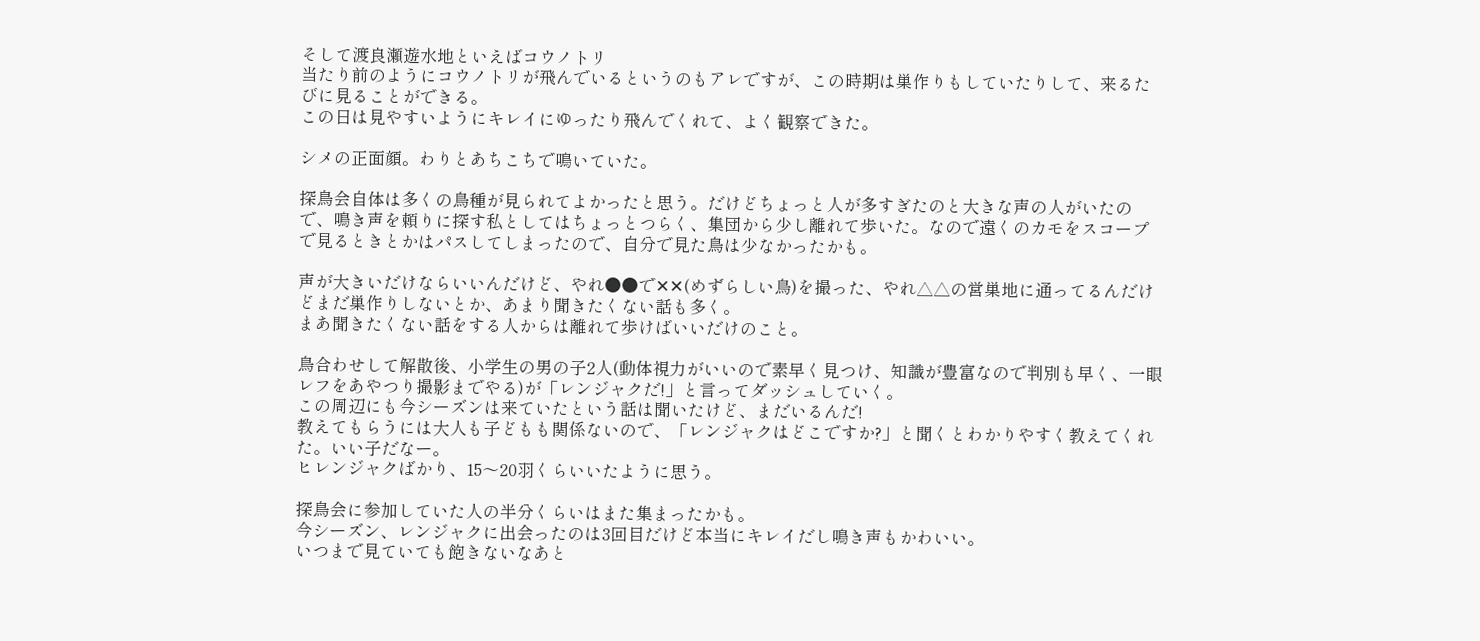そして渡良瀬遊水地といえばコウノトリ
当たり前のようにコウノトリが飛んでいるというのもアレですが、この時期は巣作りもしていたりして、来るたびに見ることができる。
この日は見やすいようにキレイにゆったり飛んでくれて、よく観察できた。

シメの正面顔。わりとあちこちで鳴いていた。

探鳥会自体は多くの鳥種が見られてよかったと思う。だけどちょっと人が多すぎたのと大きな声の人がいたので、鳴き声を頼りに探す私としてはちょっとつらく、集団から少し離れて歩いた。なので遠くのカモをスコープで見るときとかはパスしてしまったので、自分で見た鳥は少なかったかも。

声が大きいだけならいいんだけど、やれ●●で✕✕(めずらしい鳥)を撮った、やれ△△の営巣地に通ってるんだけどまだ巣作りしないとか、あまり聞きたくない話も多く。
まあ聞きたくない話をする人からは離れて歩けばいいだけのこと。

鳥合わせして解散後、小学生の男の子2人(動体視力がいいので素早く見つけ、知識が豊富なので判別も早く、一眼レフをあやつり撮影までやる)が「レンジャクだ!」と言ってダッシュしていく。
この周辺にも今シーズンは来ていたという話は聞いたけど、まだいるんだ!
教えてもらうには大人も子どもも関係ないので、「レンジャクはどこですか?」と聞くとわかりやすく教えてくれた。いい子だなー。
ヒレンジャクばかり、15〜20羽くらいいたように思う。

探鳥会に参加していた人の半分くらいはまた集まったかも。
今シーズン、レンジャクに出会ったのは3回目だけど本当にキレイだし鳴き声もかわいい。
いつまで見ていても飽きないなあと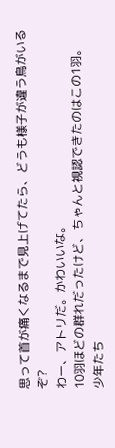思って首が痛くなるまで見上げてたら、どうも様子が違う鳥がいるぞ?
わー、アトリだ。かわいいな。
10羽ほどの群れだったけど、ちゃんと視認できたのはこの1羽。
少年たち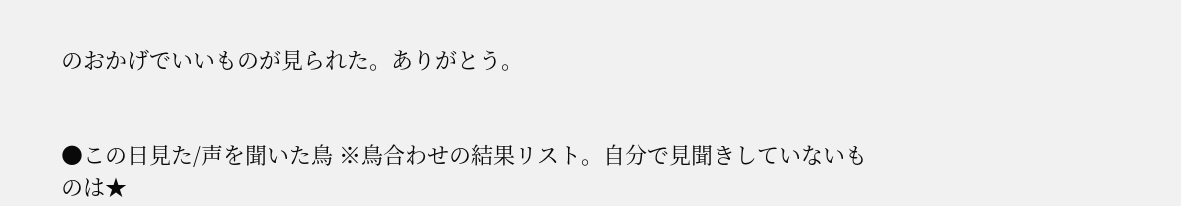のおかげでいいものが見られた。ありがとう。


●この日見た/声を聞いた鳥 ※鳥合わせの結果リスト。自分で見聞きしていないものは★